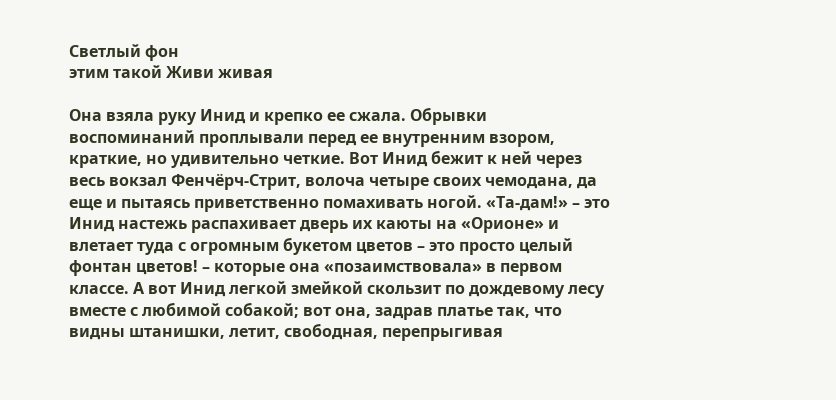Светлый фон
этим такой Живи живая

Она взяла руку Инид и крепко ее сжала. Обрывки воспоминаний проплывали перед ее внутренним взором, краткие, но удивительно четкие. Вот Инид бежит к ней через весь вокзал Фенчёрч-Стрит, волоча четыре своих чемодана, да еще и пытаясь приветственно помахивать ногой. «Та-дам!» – это Инид настежь распахивает дверь их каюты на «Орионе» и влетает туда с огромным букетом цветов – это просто целый фонтан цветов! – которые она «позаимствовала» в первом классе. А вот Инид легкой змейкой скользит по дождевому лесу вместе с любимой собакой; вот она, задрав платье так, что видны штанишки, летит, свободная, перепрыгивая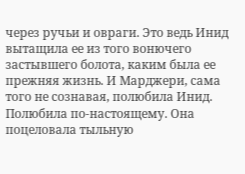через ручьи и овраги. Это ведь Инид вытащила ее из того вонючего застывшего болота, каким была ее прежняя жизнь. И Марджери, сама того не сознавая, полюбила Инид. Полюбила по-настоящему. Она поцеловала тыльную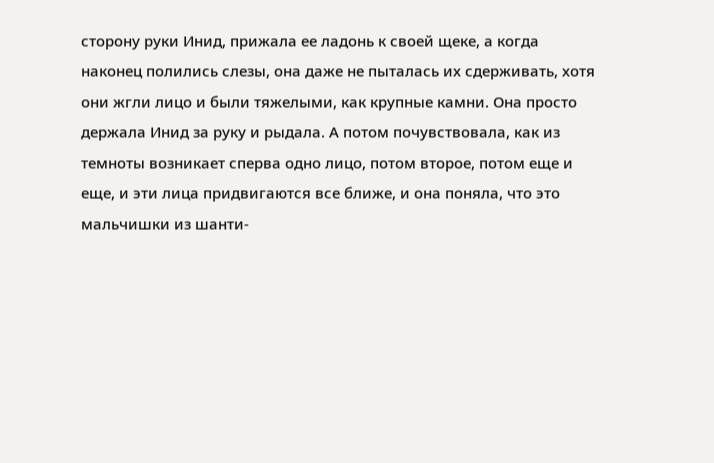сторону руки Инид, прижала ее ладонь к своей щеке, а когда наконец полились слезы, она даже не пыталась их сдерживать, хотя они жгли лицо и были тяжелыми, как крупные камни. Она просто держала Инид за руку и рыдала. А потом почувствовала, как из темноты возникает сперва одно лицо, потом второе, потом еще и еще, и эти лица придвигаются все ближе, и она поняла, что это мальчишки из шанти-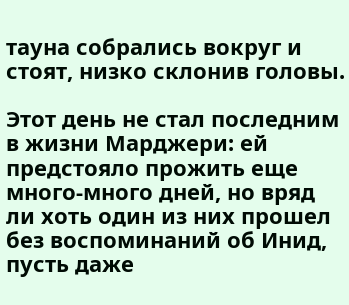тауна собрались вокруг и стоят, низко склонив головы.

Этот день не стал последним в жизни Марджери: ей предстояло прожить еще много-много дней, но вряд ли хоть один из них прошел без воспоминаний об Инид, пусть даже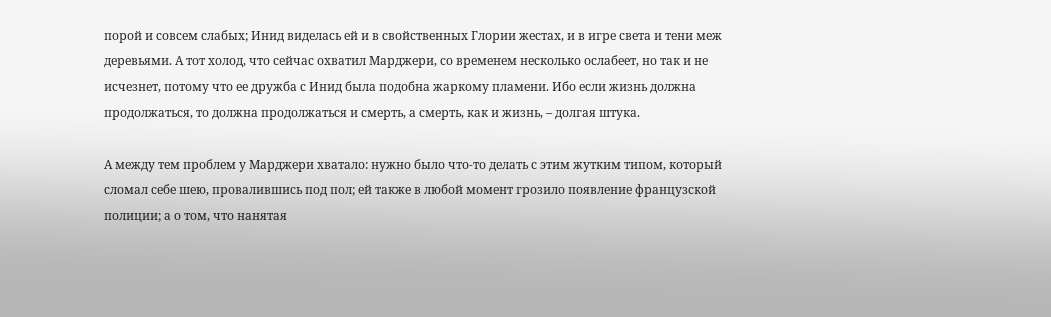порой и совсем слабых; Инид виделась ей и в свойственных Глории жестах, и в игре света и тени меж деревьями. А тот холод, что сейчас охватил Марджери, со временем несколько ослабеет, но так и не исчезнет, потому что ее дружба с Инид была подобна жаркому пламени. Ибо если жизнь должна продолжаться, то должна продолжаться и смерть, а смерть, как и жизнь, – долгая штука.

А между тем проблем у Марджери хватало: нужно было что-то делать с этим жутким типом, который сломал себе шею, провалившись под пол; ей также в любой момент грозило появление французской полиции; а о том, что нанятая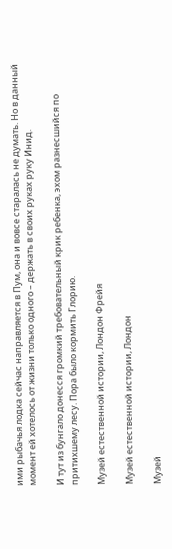ими рыбачья лодка сейчас направляется в Пум, она и вовсе старалась не думать. Но в данный момент ей хотелось от жизни только одного – держать в своих руках руку Инид.

И тут из бунгало донесся громкий требовательный крик ребенка, эхом разнесшийся по притихшему лесу. Пора было кормить Глорию.

Музей естественной истории, Лондон Фрейя

Музей естественной истории, Лондон

Музей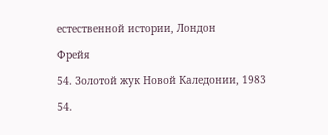естественной истории, Лондон

Фрейя

54. Золотой жук Новой Каледонии, 1983

54.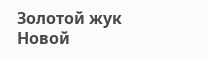Золотой жук Новой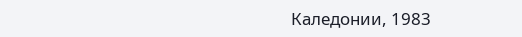Каледонии, 1983